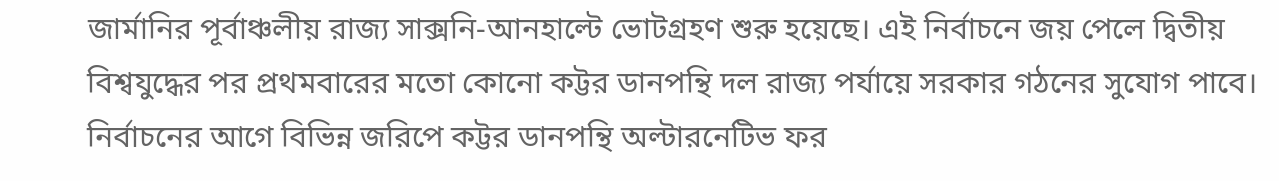জার্মানির পূর্বাঞ্চলীয় রাজ্য সাক্সনি-আনহাল্টে ভোটগ্রহণ শুরু হয়েছে। এই নির্বাচনে জয় পেলে দ্বিতীয় বিশ্বযুদ্ধের পর প্রথমবারের মতো কোনো কট্টর ডানপন্থি দল রাজ্য পর্যায়ে সরকার গঠনের সুযোগ পাবে। নির্বাচনের আগে বিভিন্ন জরিপে কট্টর ডানপন্থি অল্টারনেটিভ ফর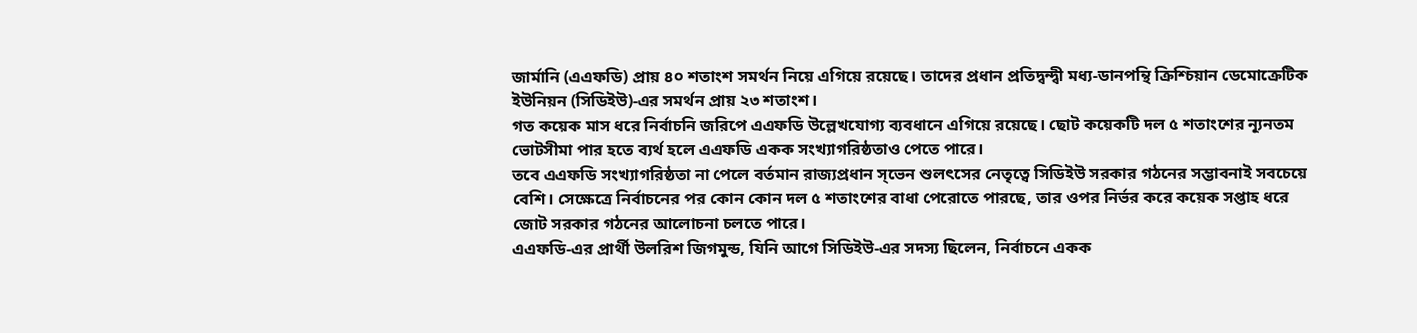জার্মানি (এএফডি) প্রায় ৪০ শতাংশ সমর্থন নিয়ে এগিয়ে রয়েছে। তাদের প্রধান প্রতিদ্বন্দ্বী মধ্য-ডানপন্থি ক্রিশ্চিয়ান ডেমোক্রেটিক ইউনিয়ন (সিডিইউ)-এর সমর্থন প্রায় ২৩ শতাংশ।
গত কয়েক মাস ধরে নির্বাচনি জরিপে এএফডি উল্লেখযোগ্য ব্যবধানে এগিয়ে রয়েছে। ছোট কয়েকটি দল ৫ শতাংশের ন্যূনতম ভোটসীমা পার হতে ব্যর্থ হলে এএফডি একক সংখ্যাগরিষ্ঠতাও পেতে পারে।
তবে এএফডি সংখ্যাগরিষ্ঠতা না পেলে বর্তমান রাজ্যপ্রধান স্ভেন শুলৎসের নেতৃত্বে সিডিইউ সরকার গঠনের সম্ভাবনাই সবচেয়ে বেশি। সেক্ষেত্রে নির্বাচনের পর কোন কোন দল ৫ শতাংশের বাধা পেরোতে পারছে, তার ওপর নির্ভর করে কয়েক সপ্তাহ ধরে জোট সরকার গঠনের আলোচনা চলতে পারে।
এএফডি-এর প্রার্থী উলরিশ জিগমুন্ড, যিনি আগে সিডিইউ-এর সদস্য ছিলেন, নির্বাচনে একক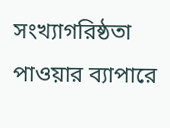সংখ্যাগরিষ্ঠতা পাওয়ার ব্যাপারে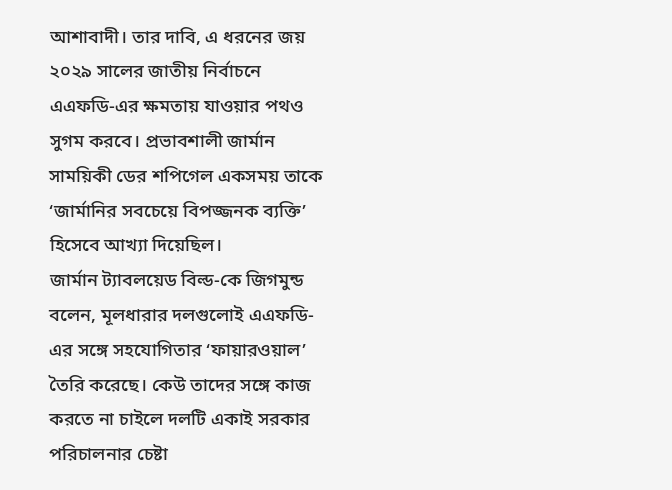আশাবাদী। তার দাবি, এ ধরনের জয় ২০২৯ সালের জাতীয় নির্বাচনে এএফডি-এর ক্ষমতায় যাওয়ার পথও সুগম করবে। প্রভাবশালী জার্মান সাময়িকী ডের শপিগেল একসময় তাকে ‘জার্মানির সবচেয়ে বিপজ্জনক ব্যক্তি’ হিসেবে আখ্যা দিয়েছিল।
জার্মান ট্যাবলয়েড বিল্ড-কে জিগমুন্ড বলেন, মূলধারার দলগুলোই এএফডি-এর সঙ্গে সহযোগিতার ‘ফায়ারওয়াল’ তৈরি করেছে। কেউ তাদের সঙ্গে কাজ করতে না চাইলে দলটি একাই সরকার পরিচালনার চেষ্টা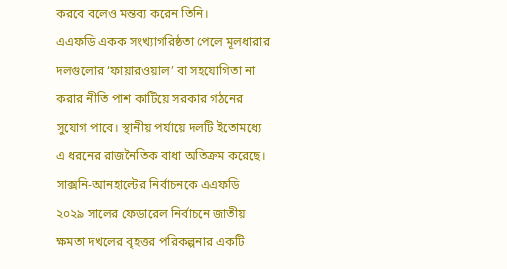করবে বলেও মন্তব্য করেন তিনি।
এএফডি একক সংখ্যাগরিষ্ঠতা পেলে মূলধারার দলগুলোর ‘ফায়ারওয়াল’ বা সহযোগিতা না করার নীতি পাশ কাটিয়ে সরকার গঠনের সুযোগ পাবে। স্থানীয় পর্যায়ে দলটি ইতোমধ্যে এ ধরনের রাজনৈতিক বাধা অতিক্রম করেছে।
সাক্সনি-আনহাল্টের নির্বাচনকে এএফডি ২০২৯ সালের ফেডারেল নির্বাচনে জাতীয় ক্ষমতা দখলের বৃহত্তর পরিকল্পনার একটি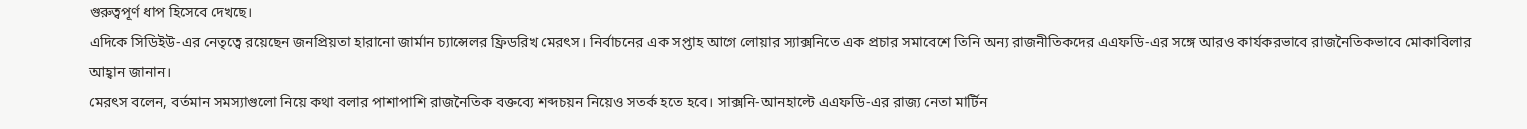গুরুত্বপূর্ণ ধাপ হিসেবে দেখছে।
এদিকে সিডিইউ-এর নেতৃত্বে রয়েছেন জনপ্রিয়তা হারানো জার্মান চ্যান্সেলর ফ্রিডরিখ মেরৎস। নির্বাচনের এক সপ্তাহ আগে লোয়ার স্যাক্সনিতে এক প্রচার সমাবেশে তিনি অন্য রাজনীতিকদের এএফডি-এর সঙ্গে আরও কার্যকরভাবে রাজনৈতিকভাবে মোকাবিলার আহ্বান জানান।
মেরৎস বলেন, বর্তমান সমস্যাগুলো নিয়ে কথা বলার পাশাপাশি রাজনৈতিক বক্তব্যে শব্দচয়ন নিয়েও সতর্ক হতে হবে। সাক্সনি-আনহাল্টে এএফডি-এর রাজ্য নেতা মার্টিন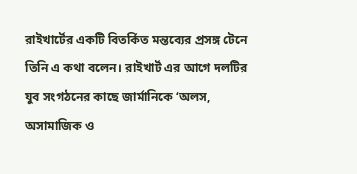রাইখার্টের একটি বিতর্কিত মন্তব্যের প্রসঙ্গ টেনে তিনি এ কথা বলেন। রাইখার্ট এর আগে দলটির যুব সংগঠনের কাছে জার্মানিকে ‘অলস, অসামাজিক ও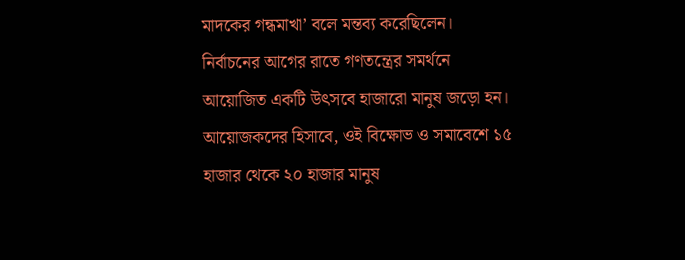মাদকের গন্ধমাখা’ বলে মন্তব্য করেছিলেন।
নির্বাচনের আগের রাতে গণতন্ত্রের সমর্থনে আয়োজিত একটি উৎসবে হাজারো মানুষ জড়ো হন। আয়োজকদের হিসাবে, ওই বিক্ষোভ ও সমাবেশে ১৫ হাজার থেকে ২০ হাজার মানুষ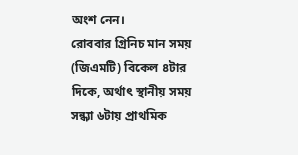অংশ নেন।
রোববার গ্রিনিচ মান সময় (জিএমটি) বিকেল ৪টার দিকে, অর্থাৎ স্থানীয় সময় সন্ধ্যা ৬টায় প্রাথমিক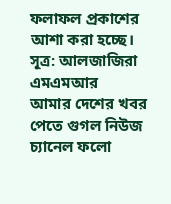ফলাফল প্রকাশের আশা করা হচ্ছে।
সূত্র: আলজাজিরা
এমএমআর
আমার দেশের খবর পেতে গুগল নিউজ চ্যানেল ফলো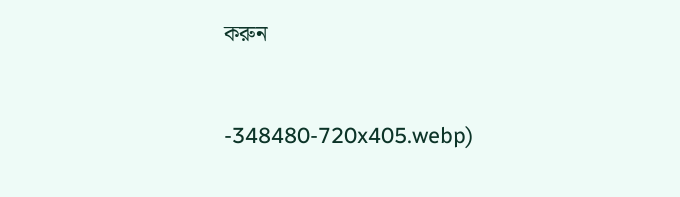করুন


-348480-720x405.webp)